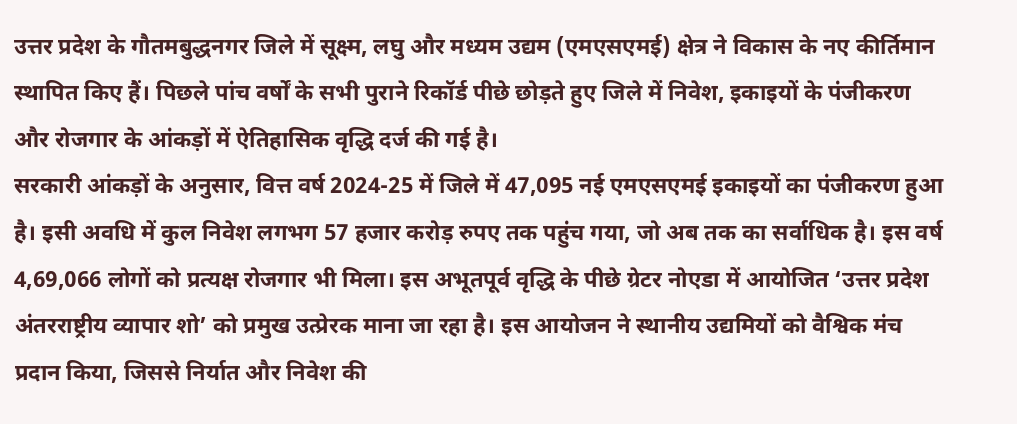उत्तर प्रदेश के गौतमबुद्धनगर जिले में सूक्ष्म, लघु और मध्यम उद्यम (एमएसएमई) क्षेत्र ने विकास के नए कीर्तिमान स्थापित किए हैं। पिछले पांच वर्षों के सभी पुराने रिकॉर्ड पीछे छोड़ते हुए जिले में निवेश, इकाइयों के पंजीकरण और रोजगार के आंकड़ों में ऐतिहासिक वृद्धि दर्ज की गई है।
सरकारी आंकड़ों के अनुसार, वित्त वर्ष 2024-25 में जिले में 47,095 नई एमएसएमई इकाइयों का पंजीकरण हुआ है। इसी अवधि में कुल निवेश लगभग 57 हजार करोड़ रुपए तक पहुंच गया, जो अब तक का सर्वाधिक है। इस वर्ष 4,69,066 लोगों को प्रत्यक्ष रोजगार भी मिला। इस अभूतपूर्व वृद्धि के पीछे ग्रेटर नोएडा में आयोजित ‘उत्तर प्रदेश अंतरराष्ट्रीय व्यापार शो’ को प्रमुख उत्प्रेरक माना जा रहा है। इस आयोजन ने स्थानीय उद्यमियों को वैश्विक मंच प्रदान किया, जिससे निर्यात और निवेश की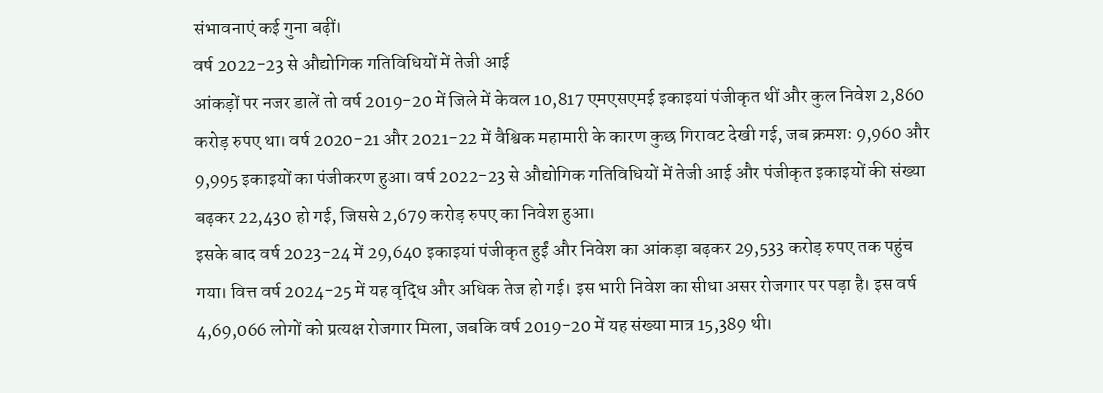संभावनाएं कई गुना बढ़ीं।
वर्ष 2022-23 से औद्योगिक गतिविधियों में तेजी आई
आंकड़ों पर नजर डालें तो वर्ष 2019-20 में जिले में केवल 10,817 एमएसएमई इकाइयां पंजीकृत थीं और कुल निवेश 2,860 करोड़ रुपए था। वर्ष 2020-21 और 2021-22 में वैश्विक महामारी के कारण कुछ गिरावट देखी गई, जब क्रमशः 9,960 और 9,995 इकाइयों का पंजीकरण हुआ। वर्ष 2022-23 से औद्योगिक गतिविधियों में तेजी आई और पंजीकृत इकाइयों की संख्या बढ़कर 22,430 हो गई, जिससे 2,679 करोड़ रुपए का निवेश हुआ।
इसके बाद वर्ष 2023-24 में 29,640 इकाइयां पंजीकृत हुईं और निवेश का आंकड़ा बढ़कर 29,533 करोड़ रुपए तक पहुंच गया। वित्त वर्ष 2024-25 में यह वृद्धि और अधिक तेज हो गई। इस भारी निवेश का सीधा असर रोजगार पर पड़ा है। इस वर्ष 4,69,066 लोगों को प्रत्यक्ष रोजगार मिला, जबकि वर्ष 2019-20 में यह संख्या मात्र 15,389 थी।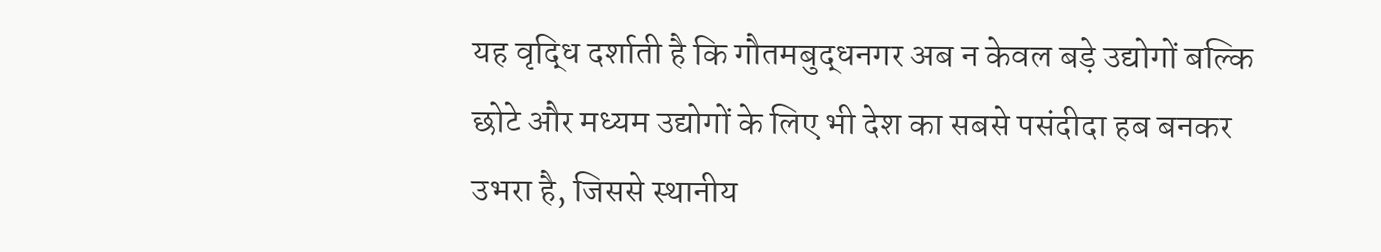यह वृद्धि दर्शाती है कि गौतमबुद्धनगर अब न केवल बड़े उद्योगों बल्कि छोटे और मध्यम उद्योगों के लिए भी देश का सबसे पसंदीदा हब बनकर उभरा है, जिससे स्थानीय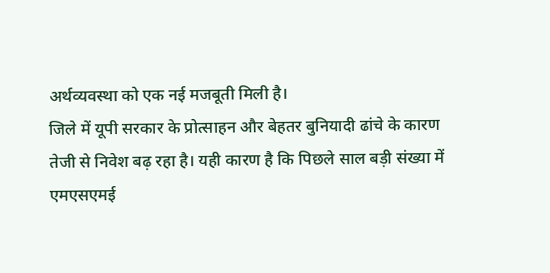अर्थव्यवस्था को एक नई मजबूती मिली है।
जिले में यूपी सरकार के प्रोत्साहन और बेहतर बुनियादी ढांचे के कारण तेजी से निवेश बढ़ रहा है। यही कारण है कि पिछले साल बड़ी संख्या में एमएसएमई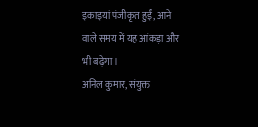इकाइयां पंजीकृत हुईं, आने वाले समय में यह आंकड़ा और भी बढ़ेगा।
अनिल कुमार, संयुक्त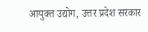आयुक्त उद्योग, उत्तर प्रदेश सरकार